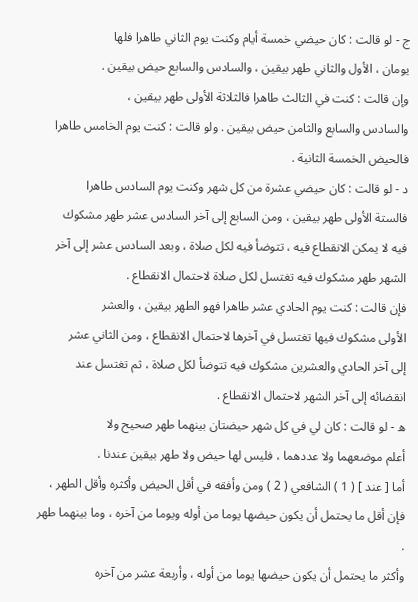ج - لو قالت : كان حيضي خمسة أيام وكنت يوم الثاني طاهرا فلها
يومان ، الأول والثاني طهر بيقين ، والسادس والسابع حيض بيقين .
وإن قالت : كنت في الثالث طاهرا فالثلاثة الأولى طهر بيقين ،
والسادس والسابع والثامن حيض بيقين . ولو قالت : كنت يوم الخامس طاهرا
فالحيض الخمسة الثانية .
د - لو قالت : كان حيضي عشرة من كل شهر وكنت يوم السادس طاهرا
فالستة الأولى طهر بيقين ، ومن السابع إلى آخر السادس عشر طهر مشكوك
فيه لا يمكن الانقطاع فيه ، تتوضأ فيه لكل صلاة ، وبعد السادس عشر إلى آخر
الشهر طهر مشكوك فيه تغتسل لكل صلاة لاحتمال الانقطاع .
فإن قالت : كنت يوم الحادي عشر طاهرا فهو الطهر بيقين ، والعشر
الأولى مشكوك فيها تغتسل في آخرها لاحتمال الانقطاع ، ومن الثاني عشر
إلى آخر الحادي والعشرين مشكوك فيه تتوضأ لكل صلاة ، ثم تغتسل عند
انقضائه إلى آخر الشهر لاحتمال الانقطاع .
ه - لو قالت : كان لي في كل شهر حيضتان بينهما طهر صحيح ولا
أعلم موضعهما ولا عددهما ، فليس لها حيض ولا طهر بيقين عندنا .
أما [ عند ] ( 1 ) الشافعي ( 2 ) ومن وأفقه في أقل الحيض وأكثره وأقل الطهر ،
فإن أقل ما يحتمل أن يكون حيضها يوما من أوله ويوما من آخره ، وما بينهما طهر .
وأكثر ما يحتمل أن يكون حيضها يوما من أوله ، وأربعة عشر من آخره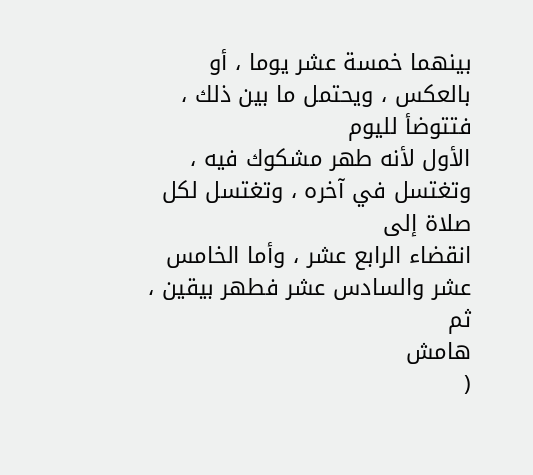بينهما خمسة عشر يوما ، أو بالعكس ، ويحتمل ما بين ذلك ، فتتوضأ لليوم
الأول لأنه طهر مشكوك فيه ، وتغتسل في آخره ، وتغتسل لكل صلاة إلى
انقضاء الرابع عشر ، وأما الخامس عشر والسادس عشر فطهر بيقين ، ثم
هامش
(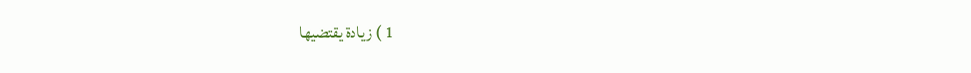1 ) زيادة يقتضيها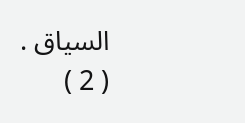السياق .
( 2 )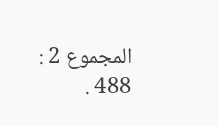المجموع 2 : 488 .